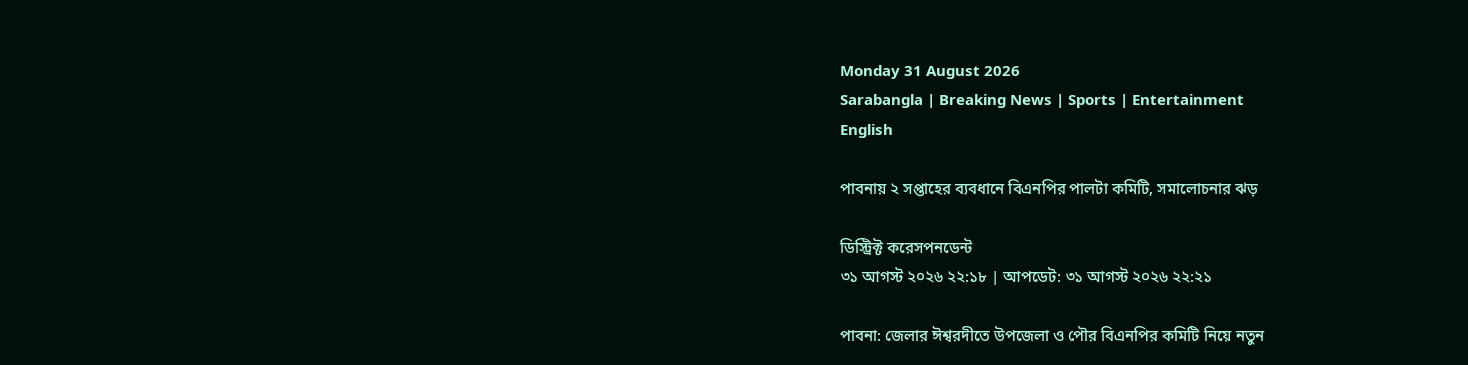Monday 31 August 2026
Sarabangla | Breaking News | Sports | Entertainment
English

পাবনায় ২ সপ্তাহের ব্যবধানে বিএনপির পালটা কমিটি, সমালোচনার ঝড়

ডিস্ট্রিক্ট করেসপনডেন্ট
৩১ আগস্ট ২০২৬ ২২:১৮ | আপডেট: ৩১ আগস্ট ২০২৬ ২২:২১

পাবনা: জেলার ঈশ্বরদীতে উপজেলা ও পৌর বিএনপির কমিটি নিয়ে নতুন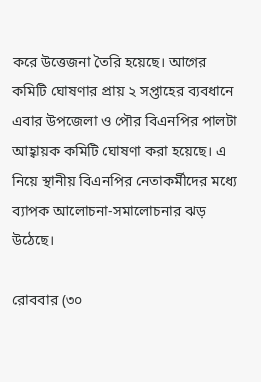করে উত্তেজনা তৈরি হয়েছে। আগের কমিটি ঘোষণার প্রায় ২ সপ্তাহের ব্যবধানে এবার উপজেলা ও পৌর বিএনপির পালটা আহ্বায়ক কমিটি ঘোষণা করা হয়েছে। এ নিয়ে স্থানীয় বিএনপির নেতাকর্মীদের মধ্যে ব্যাপক আলোচনা-সমালোচনার ঝড় উঠেছে।

রোববার (৩০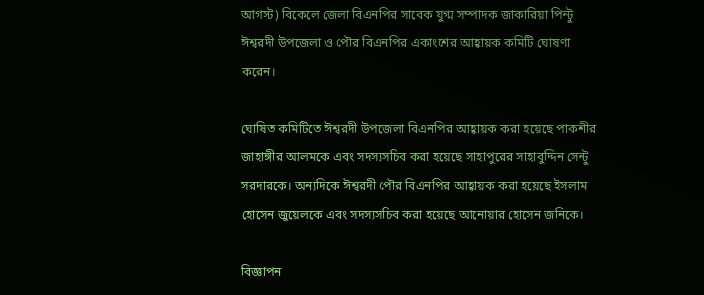আগস্ট) বিকেলে জেলা বিএনপির সাবেক যুগ্ম সম্পাদক জাকারিয়া পিন্টু ঈশ্বরদী উপজেলা ও পৌর বিএনপির একাংশের আহ্বায়ক কমিটি ঘোষণা করেন।

ঘোষিত কমিটিতে ঈশ্বরদী উপজেলা বিএনপির আহ্বায়ক করা হয়েছে পাকশীর জাহাঙ্গীর আলমকে এবং সদস্যসচিব করা হয়েছে সাহাপুরের সাহাবুদ্দিন সেন্টু সরদারকে। অন্যদিকে ঈশ্বরদী পৌর বিএনপির আহ্বায়ক করা হয়েছে ইসলাম হোসেন জুয়েলকে এবং সদস্যসচিব করা হয়েছে আনোয়ার হোসেন জনিকে।

বিজ্ঞাপন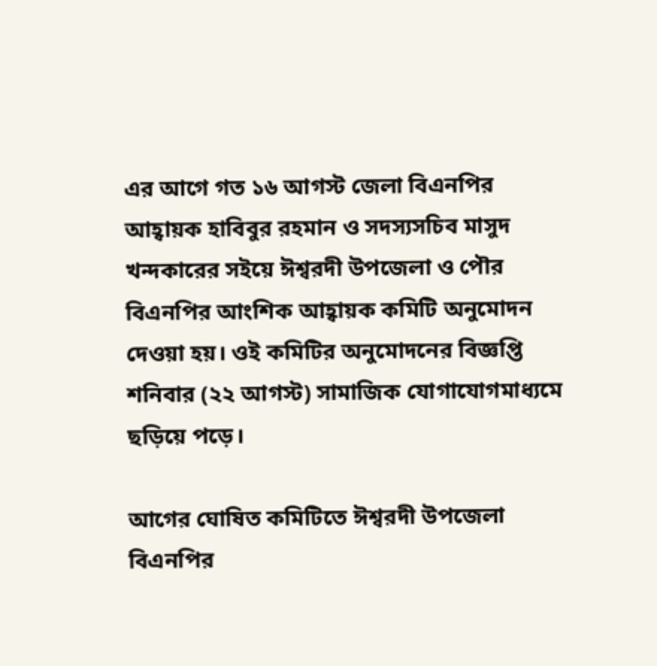এর আগে গত ১৬ আগস্ট জেলা বিএনপির আহ্বায়ক হাবিবুর রহমান ও সদস্যসচিব মাসুদ খন্দকারের সইয়ে ঈশ্বরদী উপজেলা ও পৌর বিএনপির আংশিক আহ্বায়ক কমিটি অনুমোদন দেওয়া হয়। ওই কমিটির অনুমোদনের বিজ্ঞপ্তি শনিবার (২২ আগস্ট) সামাজিক যোগাযোগমাধ্যমে ছড়িয়ে পড়ে।

আগের ঘোষিত কমিটিতে ঈশ্বরদী উপজেলা বিএনপির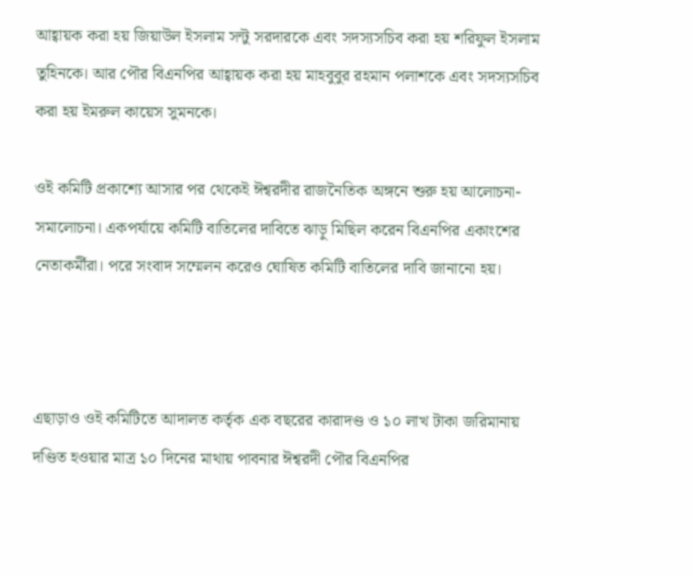আহ্বায়ক করা হয় জিয়াউল ইসলাম সন্টু সরদারকে এবং সদস্যসচিব করা হয় শরিফুল ইসলাম তুহিনকে। আর পৌর বিএনপির আহ্বায়ক করা হয় মাহবুবুর রহমান পলাশকে এবং সদস্যসচিব করা হয় ইমরুল কায়েস সুমনকে।

ওই কমিটি প্রকাশ্যে আসার পর থেকেই ঈশ্বরদীর রাজনৈতিক অঙ্গনে শুরু হয় আলোচনা-সমালোচনা। একপর্যায়ে কমিটি বাতিলের দাবিতে ঝাড়ু মিছিল করেন বিএনপির একাংশের নেতাকর্মীরা। পরে সংবাদ সম্মেলন করেও ঘোষিত কমিটি বাতিলের দাবি জানানো হয়।



এছাড়াও ওই কমিটিতে আদালত কর্তৃক এক বছরের কারাদণ্ড ও ১০ লাখ টাকা জরিমানায় দণ্ডিত হওয়ার মাত্র ১০ দিনের মাথায় পাবনার ঈশ্বরদী পৌর বিএনপির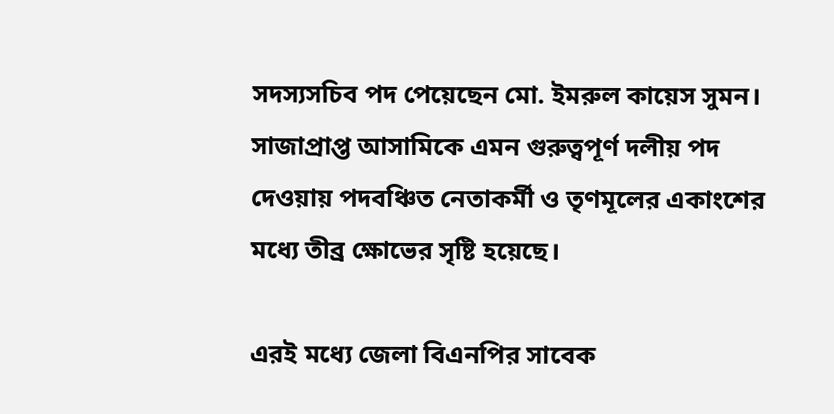সদস্যসচিব পদ পেয়েছেন মো. ইমরুল কায়েস সুমন। সাজাপ্রাপ্ত আসামিকে এমন গুরুত্বপূর্ণ দলীয় পদ দেওয়ায় পদবঞ্চিত নেতাকর্মী ও তৃণমূলের একাংশের মধ্যে তীব্র ক্ষোভের সৃষ্টি হয়েছে।

এরই মধ্যে জেলা বিএনপির সাবেক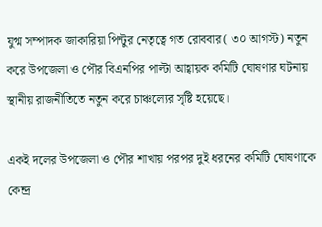যুগ্ম সম্পাদক জাকারিয়া পিন্টুর নেতৃত্বে গত রোববার( ৩০ আগস্ট) নতুন করে উপজেলা ও পৌর বিএনপির পাল্টা আহ্বায়ক কমিটি ঘোষণার ঘটনায় স্থানীয় রাজনীতিতে নতুন করে চাঞ্চল্যের সৃষ্টি হয়েছে।

একই দলের উপজেলা ও পৌর শাখায় পরপর দুই ধরনের কমিটি ঘোষণাকে কেন্দ্র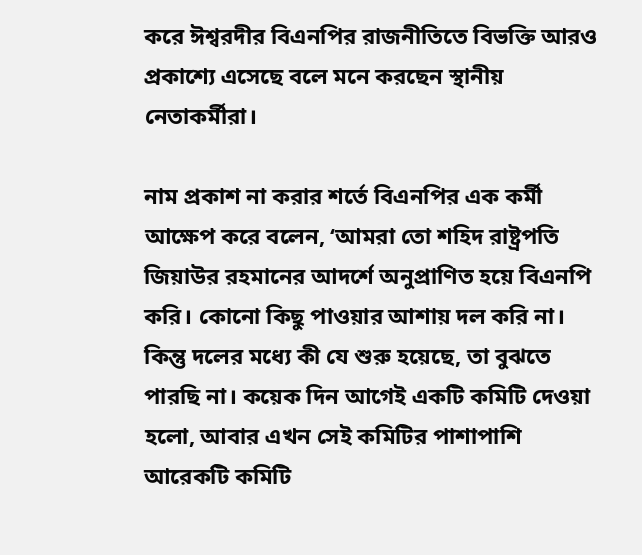করে ঈশ্বরদীর বিএনপির রাজনীতিতে বিভক্তি আরও প্রকাশ্যে এসেছে বলে মনে করছেন স্থানীয় নেতাকর্মীরা।

নাম প্রকাশ না করার শর্তে বিএনপির এক কর্মী আক্ষেপ করে বলেন, ‘আমরা তো শহিদ রাষ্ট্রপতি জিয়াউর রহমানের আদর্শে অনুপ্রাণিত হয়ে বিএনপি করি। কোনো কিছু পাওয়ার আশায় দল করি না। কিন্তু দলের মধ্যে কী যে শুরু হয়েছে, তা বুঝতে পারছি না। কয়েক দিন আগেই একটি কমিটি দেওয়া হলো, আবার এখন সেই কমিটির পাশাপাশি আরেকটি কমিটি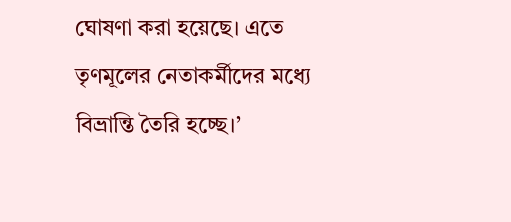ঘোষণা করা হয়েছে। এতে তৃণমূলের নেতাকর্মীদের মধ্যে বিভ্রান্তি তৈরি হচ্ছে।’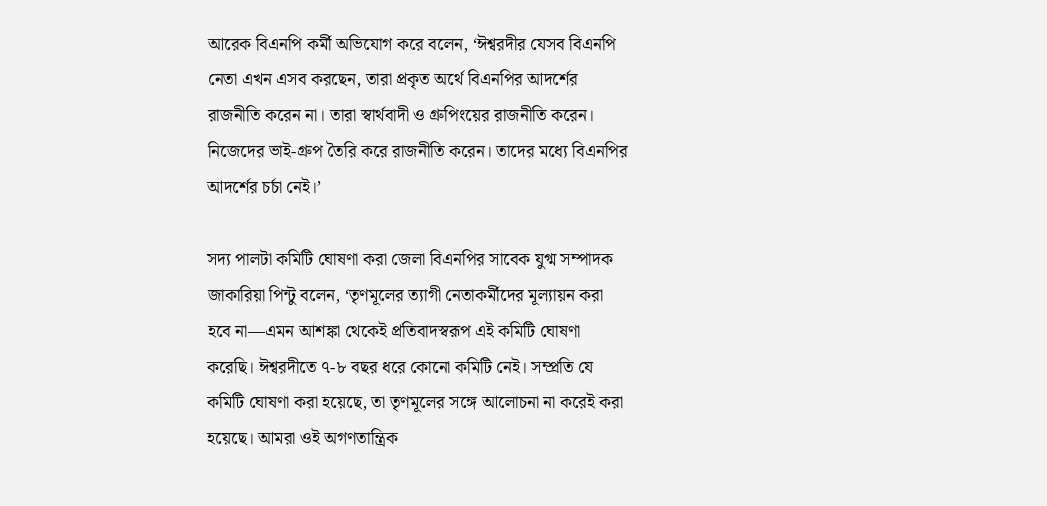আরেক বিএনপি কর্মী অভিযোগ করে বলেন, ‘ঈশ্বরদীর যেসব বিএনপি নেতা এখন এসব করছেন, তারা প্রকৃত অর্থে বিএনপির আদর্শের রাজনীতি করেন না। তারা স্বার্থবাদী ও গ্রুপিংয়ের রাজনীতি করেন। নিজেদের ভাই-গ্রুপ তৈরি করে রাজনীতি করেন। তাদের মধ্যে বিএনপির আদর্শের চর্চা নেই।’

সদ্য পালটা কমিটি ঘোষণা করা জেলা বিএনপির সাবেক যুগ্ম সম্পাদক জাকারিয়া পিন্টু বলেন, ‘তৃণমূলের ত্যাগী নেতাকর্মীদের মূল্যায়ন করা হবে না—এমন আশঙ্কা থেকেই প্রতিবাদস্বরূপ এই কমিটি ঘোষণা করেছি। ঈশ্বরদীতে ৭-৮ বছর ধরে কোনো কমিটি নেই। সম্প্রতি যে কমিটি ঘোষণা করা হয়েছে, তা তৃণমূলের সঙ্গে আলোচনা না করেই করা হয়েছে। আমরা ওই অগণতান্ত্রিক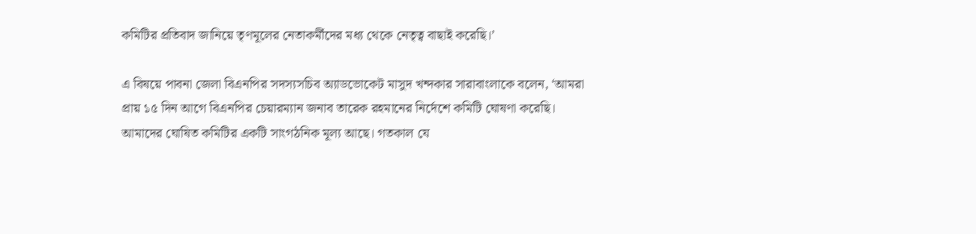কমিটির প্রতিবাদ জানিয়ে তৃণমূলের নেতাকর্মীদের মধ্য থেকে নেতৃত্ব বাছাই করেছি।’

এ বিষয়ে পাবনা জেলা বিএনপির সদস্যসচিব অ্যাডভোকেট মাসুদ খন্দকার সারাবাংলাকে বলেন, ‘আমরা প্রায় ১৫ দিন আগে বিএনপির চেয়ারম্যান জনাব তারেক রহমানের নির্দেশে কমিটি ঘোষণা করেছি। আমাদের ঘোষিত কমিটির একটি সাংগঠনিক মূল্য আছে। গতকাল যে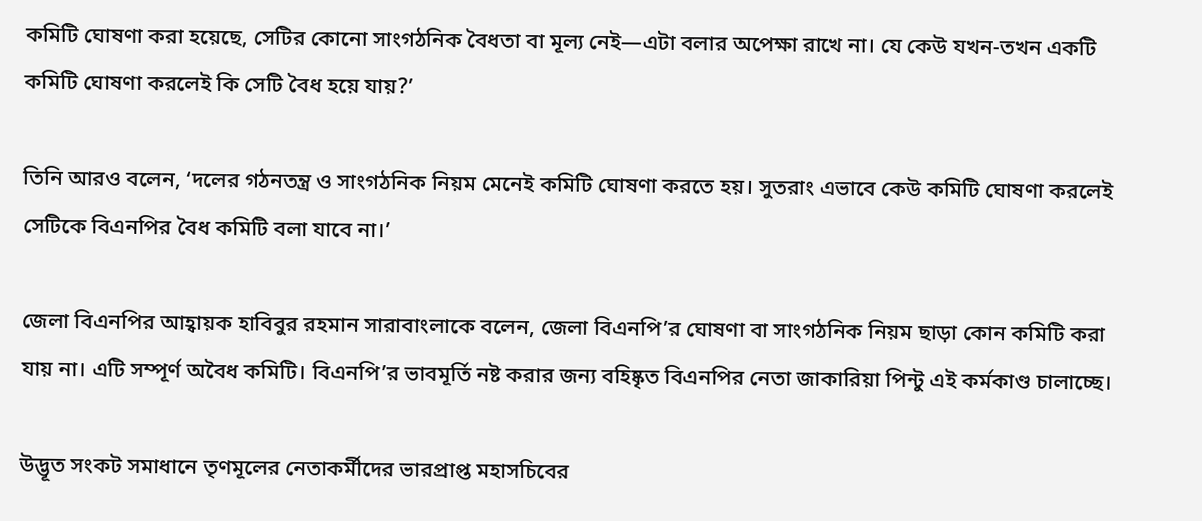কমিটি ঘোষণা করা হয়েছে, সেটির কোনো সাংগঠনিক বৈধতা বা মূল্য নেই—এটা বলার অপেক্ষা রাখে না। যে কেউ যখন-তখন একটি কমিটি ঘোষণা করলেই কি সেটি বৈধ হয়ে যায়?’

তিনি আরও বলেন, ‘দলের গঠনতন্ত্র ও সাংগঠনিক নিয়ম মেনেই কমিটি ঘোষণা করতে হয়। সুতরাং এভাবে কেউ কমিটি ঘোষণা করলেই সেটিকে বিএনপির বৈধ কমিটি বলা যাবে না।’

জেলা বিএনপির আহ্বায়ক হাবিবুর রহমান সারাবাংলাকে বলেন, জেলা বিএনপি’র ঘোষণা বা সাংগঠনিক নিয়ম ছাড়া কোন কমিটি করা যায় না। এটি সম্পূর্ণ অবৈধ কমিটি। বিএনপি’র ভাবমূর্তি নষ্ট করার জন্য বহিষ্কৃত বিএনপির নেতা জাকারিয়া পিন্টু এই কর্মকাণ্ড চালাচ্ছে।

উদ্ভূত সংকট সমাধানে তৃণমূলের নেতাকর্মীদের ভারপ্রাপ্ত মহাসচিবের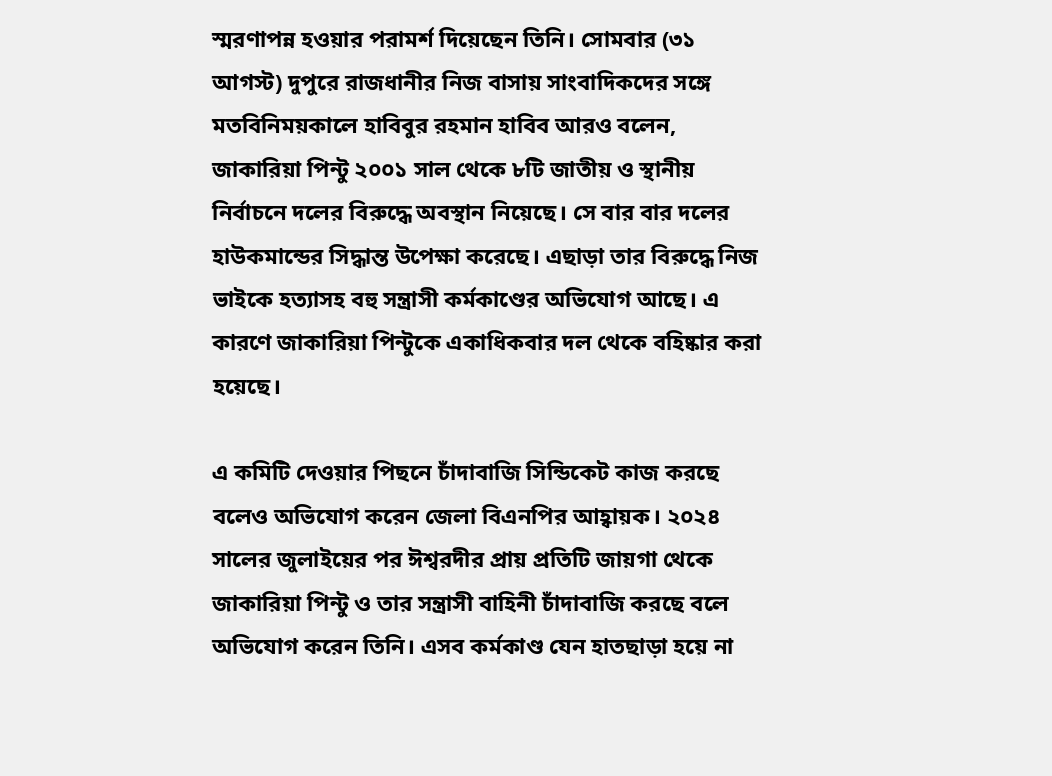স্মরণাপন্ন হওয়ার পরামর্শ দিয়েছেন তিনি। সোমবার (৩১ আগস্ট) দুপুরে রাজধানীর নিজ বাসায় সাংবাদিকদের সঙ্গে মতবিনিময়কালে হাবিবুর রহমান হাবিব আরও বলেন, জাকারিয়া পিন্টু ২০০১ সাল থেকে ৮টি জাতীয় ও স্থানীয় নির্বাচনে দলের বিরুদ্ধে অবস্থান নিয়েছে। সে বার বার দলের হাউকমান্ডের সিদ্ধান্ত উপেক্ষা করেছে। এছাড়া তার বিরুদ্ধে নিজ ভাইকে হত্যাসহ বহু সন্ত্রাসী কর্মকাণ্ডের অভিযোগ আছে। এ কারণে জাকারিয়া পিন্টুকে একাধিকবার দল থেকে বহিষ্কার করা হয়েছে।

এ কমিটি দেওয়ার পিছনে চাঁদাবাজি সিন্ডিকেট কাজ করছে বলেও অভিযোগ করেন জেলা বিএনপির আহ্বায়ক। ২০২৪ সালের জুলাইয়ের পর ঈশ্বরদীর প্রায় প্রতিটি জায়গা থেকে জাকারিয়া পিন্টু ও তার সন্ত্রাসী বাহিনী চাঁদাবাজি করছে বলে অভিযোগ করেন তিনি। এসব কর্মকাণ্ড যেন হাতছাড়া হয়ে না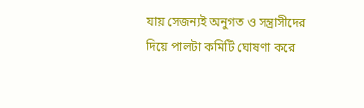যায় সেজন্যই অনুগত ও সন্ত্রাসীদের দিয়ে পালটা কমিটি ঘোষণা করে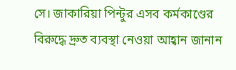সে। জাকারিয়া পিন্টুর এসব কর্মকাণ্ডের বিরুদ্ধে দ্রুত ব্যবস্থা নেওয়া আহ্বান জানান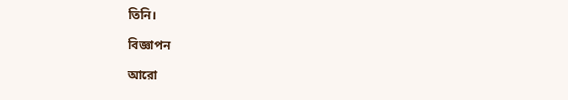তিনি।

বিজ্ঞাপন

আরো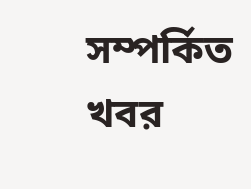সম্পর্কিত খবর